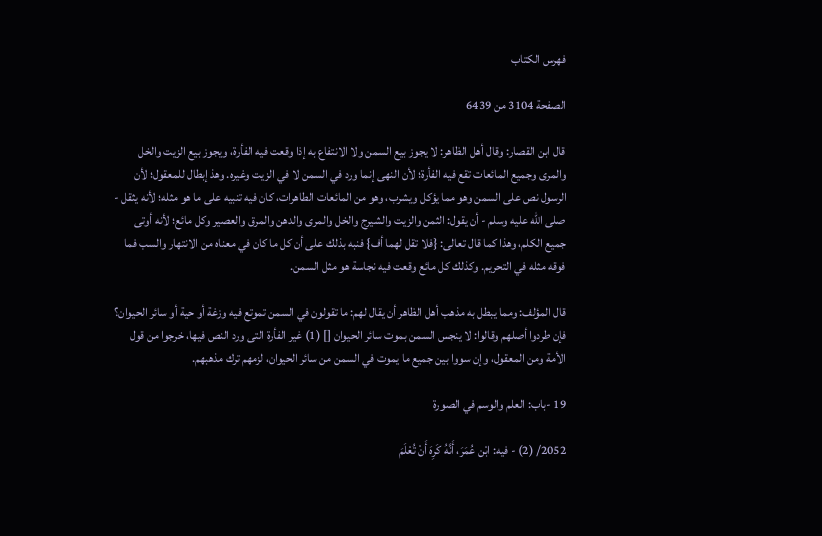فهرس الكتاب

الصفحة 3104 من 6439

قال ابن القصار: وقال أهل الظاهر: لا يجوز بيع السمن ولا الانتفاع به إذا وقعت فيه الفأرة، ويجوز بيع الزيت والخل والمرى وجميع المائعات تقع فيه الفأرة؛ لأن النهى إنما ورد في السمن لا في الزيت وغيره. وهذ إبطال للمعقول؛ لأن الرسول نص على السمن وهو مما يؤكل ويشرب، وهو من المائعات الطاهرات، كان فيه تنبيه على ما هو مثله؛ لأنه يثقل - صلى الله عليه وسلم - أن يقول: الثمن والزيت والشيرج والخل والمرى والدهن والمرق والعصير وكل مائع؛ لأنه أوتى جميع الكلم، وهذا كما قال تعالى: {فلا تقل لهما أف} فنبه بذلك على أن كل ما كان في معناه من الانتهار والسب فما فوقه مثله في التحريم. وكذلك كل مائع وقعت فيه نجاسة هو مثل السمن.

قال المؤلف: ومما يبطل به مذهب أهل الظاهر أن يقال لهم: ما تقولون في السمن تموتع فيه وزغة أو حية أو سائر الحيوان؟ فإن طردوا أصلهم وقالوا: لا ينجس السمن بموت سائر الحيوان [] (1) غير الفأرة التى ورد النص فيها، خرجوا من قول الأمة ومن المعقول، وإن سووا بين جميع ما يموت في السمن من سائر الحيوان، لزمهم ترك مذهبهم.

19 -باب: العلم والوسم في الصورة

2052/ (2) - فيه: ابْن عُمَرَ، أَنَّهُ كَرِهَ أَنْ تُعْلَمَ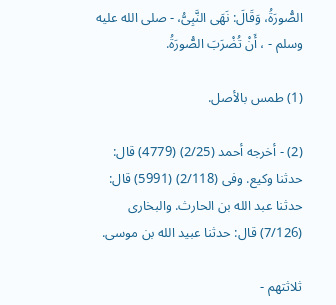الصُّورَةُ، وَقَالَ: نَهَى النَّبِىُّ، - صلى الله عليه وسلم - ، أَنْ تُضْرَبَ الصُّورَةُ.

(1) طمس بالأصل.

(2) - أخرجه أحمد (2/25) (4779) قال: حدثنا وكيع. وفى (2/118) (5991) قال: حدثنا عبد الله بن الحارث. والبخارى (7/126) قال: حدثنا عبيد الله بن موسى.

ثلاثتهم -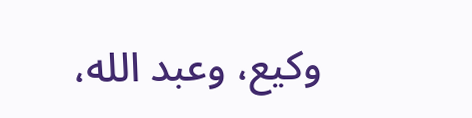وكيع، وعبد الله،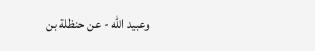وعبيد الله - عن حنظلة بن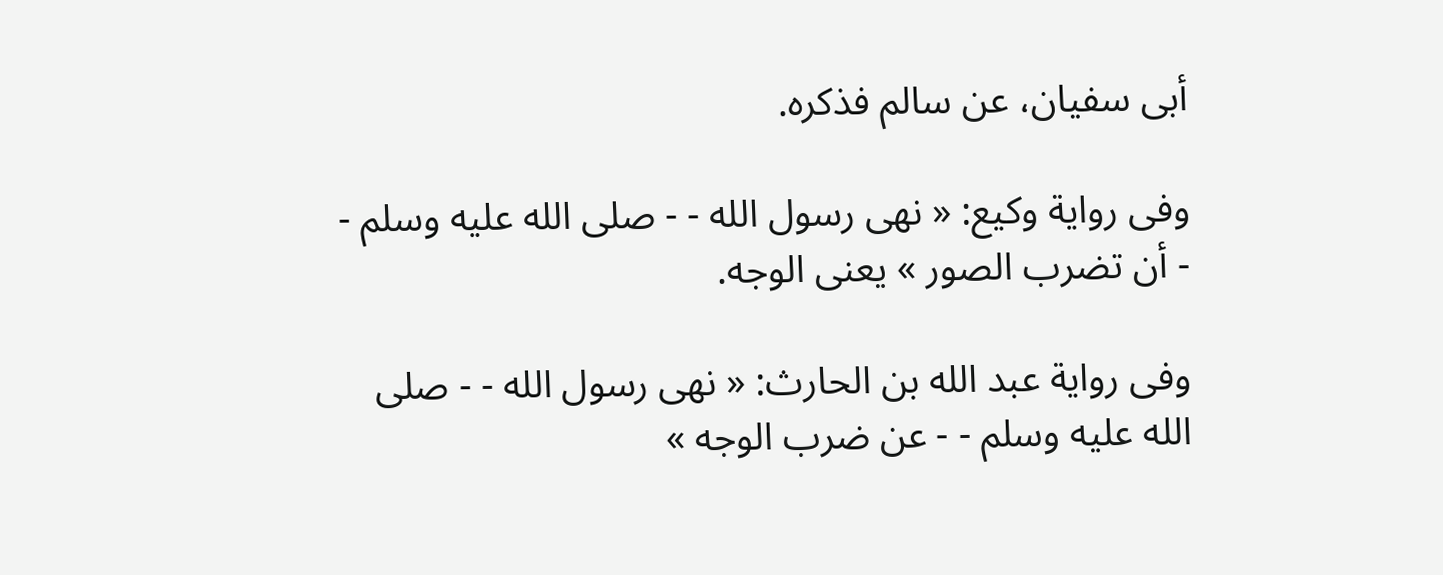أبى سفيان، عن سالم فذكره.

وفى رواية وكيع: « نهى رسول الله - - صلى الله عليه وسلم - - أن تضرب الصور » يعنى الوجه.

وفى رواية عبد الله بن الحارث: « نهى رسول الله - - صلى الله عليه وسلم - - عن ضرب الوجه »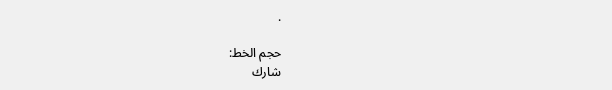.

حجم الخط:
شارك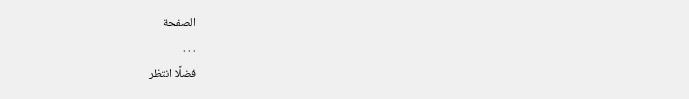الصفحة
. . .
فضلًا انتظر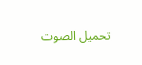تحميل الصوت